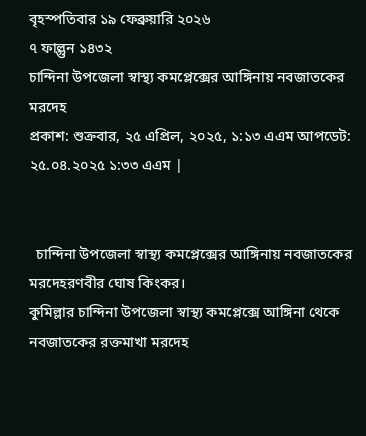বৃহস্পতিবার ১৯ ফেব্রুয়ারি ২০২৬
৭ ফাল্গুন ১৪৩২
চান্দিনা উপজেলা স্বাস্থ্য কমপ্লেক্সের আঙ্গিনায় নবজাতকের মরদেহ
প্রকাশ: শুক্রবার, ২৫ এপ্রিল, ২০২৫, ১:১৩ এএম আপডেট: ২৫.০৪.২০২৫ ১:৩৩ এএম |


  চান্দিনা উপজেলা স্বাস্থ্য কমপ্লেক্সের আঙ্গিনায় নবজাতকের মরদেহরণবীর ঘোষ কিংকর।
কুমিল্লার চান্দিনা উপজেলা স্বাস্থ্য কমপ্লেক্সে আঙ্গিনা থেকে নবজাতকের রক্তমাখা মরদেহ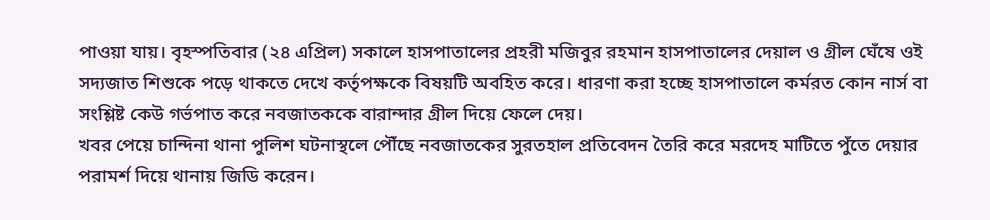পাওয়া যায়। বৃহস্পতিবার (২৪ এপ্রিল) সকালে হাসপাতালের প্রহরী মজিবুর রহমান হাসপাতালের দেয়াল ও গ্রীল ঘেঁষে ওই সদ্যজাত শিশুকে পড়ে থাকতে দেখে কর্তৃপক্ষকে বিষয়টি অবহিত করে। ধারণা করা হচ্ছে হাসপাতালে কর্মরত কোন নার্স বা সংশ্লিষ্ট কেউ গর্ভপাত করে নবজাতককে বারান্দার গ্রীল দিয়ে ফেলে দেয়।
খবর পেয়ে চান্দিনা থানা পুলিশ ঘটনাস্থলে পৌঁছে নবজাতকের সুরতহাল প্রতিবেদন তৈরি করে মরদেহ মাটিতে পুঁতে দেয়ার পরামর্শ দিয়ে থানায় জিডি করেন।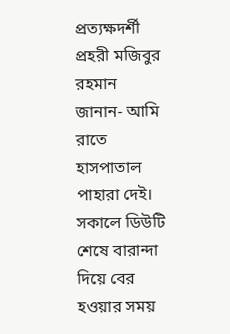প্রত্যক্ষদর্শী প্রহরী মজিবুর রহমান জানান- আমি রাতে হাসপাতাল পাহারা দেই। সকালে ডিউটি শেষে বারান্দা দিয়ে বের হওয়ার সময়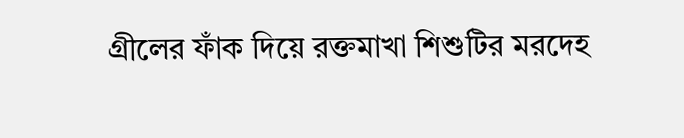গ্রীলের ফাঁক দিয়ে রক্তমাখা শিশুটির মরদেহ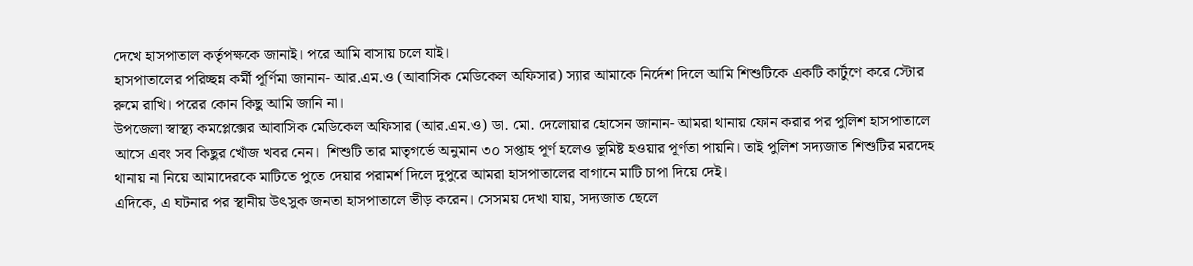দেখে হাসপাতাল কর্তৃপক্ষকে জানাই। পরে আমি বাসায় চলে যাই।
হাসপাতালের পরিচ্ছন্ন কর্মী পূর্ণিমা জানান- আর.এম.ও (আবাসিক মেডিকেল অফিসার) স্যার আমাকে নির্দেশ দিলে আমি শিশুটিকে একটি কার্টুণে করে স্টোর রুমে রাখি। পরের কোন কিছু আমি জানি না।
উপজেলা স্বাস্থ্য কমপ্লেক্সের আবাসিক মেডিকেল অফিসার (আর.এম.ও) ডা. মো. দেলোয়ার হোসেন জানান- আমরা থানায় ফোন করার পর পুলিশ হাসপাতালে আসে এবং সব কিছুর খোঁজ খবর নেন।  শিশুটি তার মাতৃগর্ভে অনুমান ৩০ সপ্তাহ পূর্ণ হলেও ভূমিষ্ট হওয়ার পূর্ণতা পায়নি। তাই পুলিশ সদ্যজাত শিশুটির মরদেহ থানায় না নিয়ে আমাদেরকে মাটিতে পুতে দেয়ার পরামর্শ দিলে দুপুরে আমরা হাসপাতালের বাগানে মাটি চাপা দিয়ে দেই।
এদিকে, এ ঘটনার পর স্থানীয় উৎসুক জনতা হাসপাতালে ভীড় করেন। সেসময় দেখা যায়, সদ্যজাত ছেলে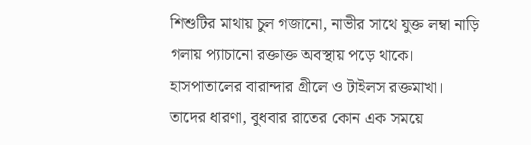শিশুটির মাথায় চুল গজানো, নাভীর সাথে যুক্ত লম্বা নাড়ি গলায় প্যাচানো রক্তাক্ত অবস্থায় পড়ে থাকে। হাসপাতালের বারান্দার গ্রীলে ও টাইলস রক্তমাখা। তাদের ধারণা, বুধবার রাতের কোন এক সময়ে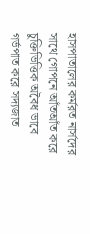হাসপাতালের কর্মরত নার্সদের সাথে গোপনে আঁতআঁত করে চুক্তিভিত্তিক অবৈধ ভাবে গর্ভপাত করে সদ্যজাত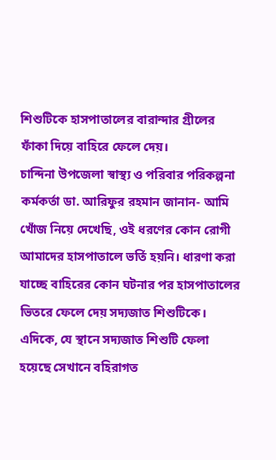শিশুটিকে হাসপাতালের বারান্দার গ্রীলের ফাঁকা দিয়ে বাহিরে ফেলে দেয়।
চান্দিনা উপজেলা স্বাস্থ্য ও পরিবার পরিকল্পনা কর্মকর্তা ডা. আরিফুর রহমান জানান- আমি খোঁজ নিয়ে দেখেছি, ওই ধরণের কোন রোগী আমাদের হাসপাতালে ভর্তি হয়নি। ধারণা করা যাচ্ছে বাহিরের কোন ঘটনার পর হাসপাতালের ভিতরে ফেলে দেয় সদ্যজাত শিশুটিকে।
এদিকে, যে স্থানে সদ্যজাত শিশুটি ফেলা হয়েছে সেখানে বহিরাগত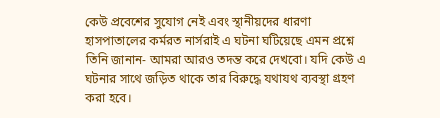কেউ প্রবেশের সুযোগ নেই এবং স্থানীয়দের ধারণা হাসপাতালের কর্মরত নার্সরাই এ ঘটনা ঘটিয়েছে এমন প্রশ্নে তিনি জানান- আমরা আরও তদন্ত করে দেখবো। যদি কেউ এ ঘটনার সাথে জড়িত থাকে তার বিরুদ্ধে যথাযথ ব্যবস্থা গ্রহণ করা হবে।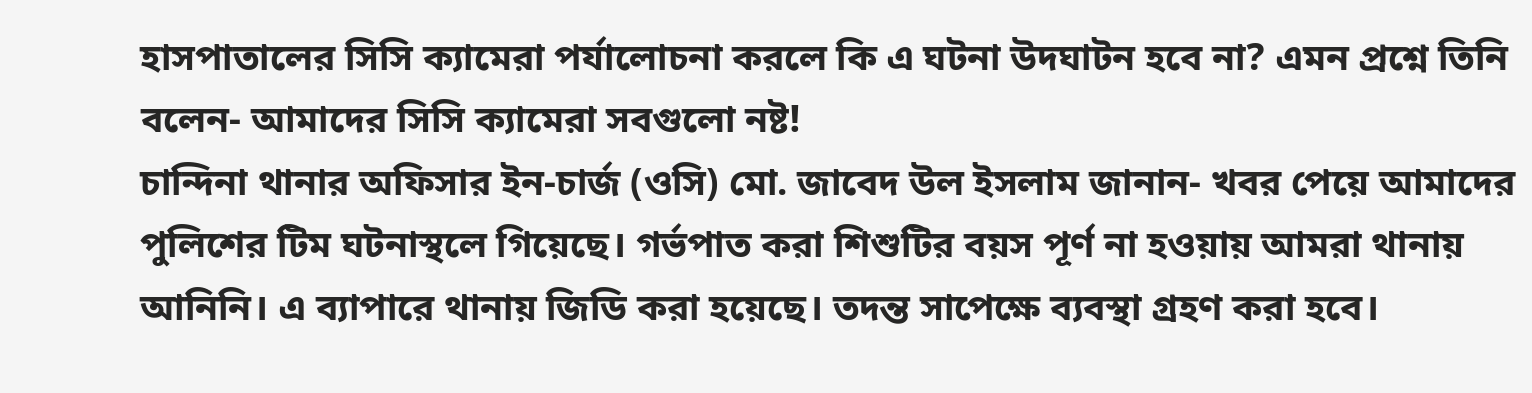হাসপাতালের সিসি ক্যামেরা পর্যালোচনা করলে কি এ ঘটনা উদঘাটন হবে না? এমন প্রশ্নে তিনি বলেন- আমাদের সিসি ক্যামেরা সবগুলো নষ্ট!
চান্দিনা থানার অফিসার ইন-চার্জ (ওসি) মো. জাবেদ উল ইসলাম জানান- খবর পেয়ে আমাদের পুলিশের টিম ঘটনাস্থলে গিয়েছে। গর্ভপাত করা শিশুটির বয়স পূর্ণ না হওয়ায় আমরা থানায় আনিনি। এ ব্যাপারে থানায় জিডি করা হয়েছে। তদন্ত সাপেক্ষে ব্যবস্থা গ্রহণ করা হবে।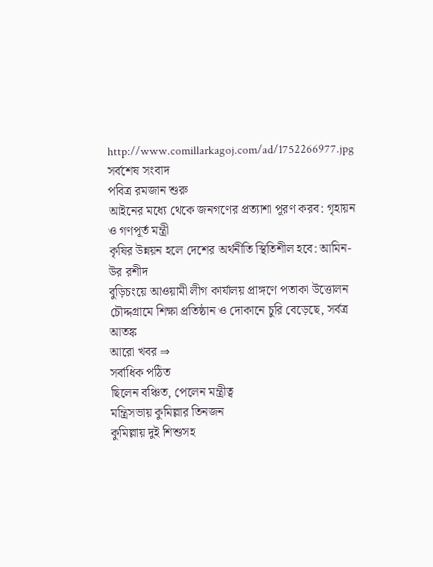http://www.comillarkagoj.com/ad/1752266977.jpg
সর্বশেষ সংবাদ
পবিত্র রমজান শুরু
আইনের মধ্যে থেকে জনগণের প্রত্যাশা পূরণ করব: গৃহায়ন ও গণপূর্ত মন্ত্রী
কৃষির উন্নয়ন হলে দেশের অর্থনীতি স্থিতিশীল হবে: আমিন-উর রশীদ
বুড়িচংয়ে আওয়ামী লীগ কার্যালয় প্রাঙ্গণে পতাকা উত্তোলন
চৌদ্দগ্রামে শিক্ষা প্রতিষ্ঠান ও দোকানে চুরি বেড়েছে, সর্বত্র আতঙ্ক
আরো খবর ⇒
সর্বাধিক পঠিত
ছিলেন বঞ্চিত, পেলেন মন্ত্রীত্ব
মন্ত্রিসভায় কুমিল্লার তিনজন
কুমিল্লায় দুই শিশুসহ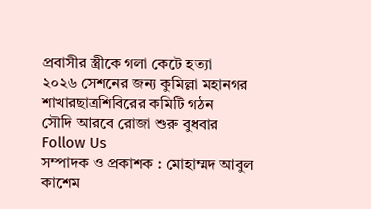প্রবাসীর স্ত্রীকে গলা কেটে হত্যা
২০২৬ সেশনের জন্য কুমিল্লা মহানগর শাখারছাত্রশিবিরের কমিটি গঠন
সৌদি আরবে রোজা শুরু বুধবার
Follow Us
সম্পাদক ও প্রকাশক : মোহাম্মদ আবুল কাশেম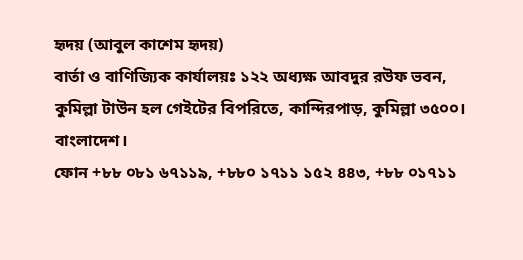হৃদয় (আবুল কাশেম হৃদয়)
বার্তা ও বাণিজ্যিক কার্যালয়ঃ ১২২ অধ্যক্ষ আবদুর রউফ ভবন, কুমিল্লা টাউন হল গেইটের বিপরিতে, কান্দিরপাড়, কুমিল্লা ৩৫০০। বাংলাদেশ।
ফোন +৮৮ ০৮১ ৬৭১১৯, +৮৮০ ১৭১১ ১৫২ ৪৪৩, +৮৮ ০১৭১১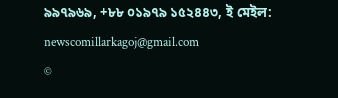৯৯৭৯৬৯, +৮৮ ০১৯৭৯ ১৫২৪৪৩, ই মেইল: newscomillarkagoj@gmail.com
©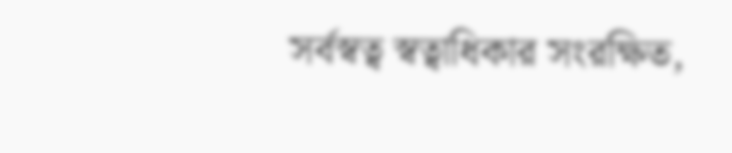সর্বস্বত্ব স্বত্বাধিকার সংরক্ষিত,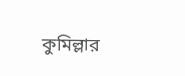কুমিল্লার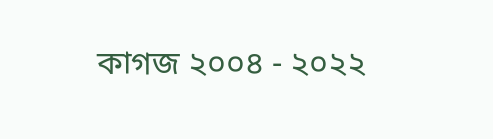কাগজ ২০০৪ - ২০২২